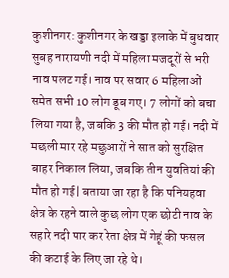कुशीनगर: कुशीनगर के खड्डा इलाके में बुधवार सुबह नारायणी नदी में महिला मजदूरों से भरी नाव पलट गई। नाव पर सवार 6 महिलाओं समेत सभी 10 लोग डूब गए। 7 लोगों को बचा लिया गया है, जबकि 3 की मौत हो गई। नदी में मछली मार रहे मछुआरों ने सात को सुरक्षित बाहर निकाल लिया, जबकि तीन युवतियां की मौत हो गई| बताया जा रहा है कि पनियहवा क्षेत्र के रहने वाले कुछ लोग एक छोटी नाव के सहारे नदी पार कर रेता क्षेत्र में गेहूं की फसल की कटाई के लिए जा रहे थे।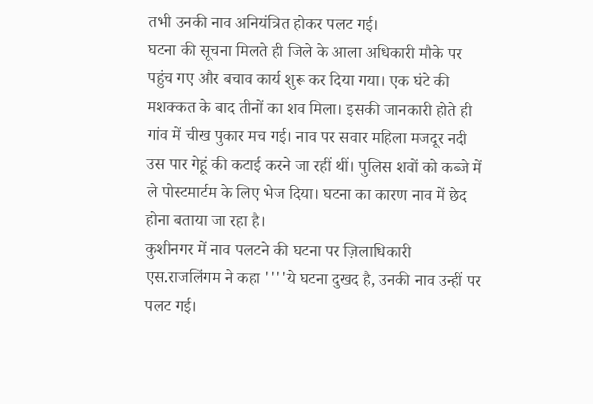तभी उनकी नाव अनियंत्रित होकर पलट गई।
घटना की सूचना मिलते ही जिले के आला अधिकारी मौके पर पहुंच गए और बचाव कार्य शुरू कर दिया गया। एक घंटे की मशक्कत के बाद तीनों का शव मिला। इसकी जानकारी होते ही गांव में चीख पुकार मच गई। नाव पर सवार महिला मजदूर नदी उस पार गेहूं की कटाई करने जा रहीं थीं। पुलिस शवों को कब्जे में ले पोस्टमार्टम के लिए भेज दिया। घटना का कारण नाव में छेद होना बताया जा रहा है।
कुशीनगर में नाव पलटने की घटना पर ज़िलाधिकारी एस.राजलिंगम ने कहा ''''ये घटना दुखद है, उनकी नाव उन्हीं पर पलट गई।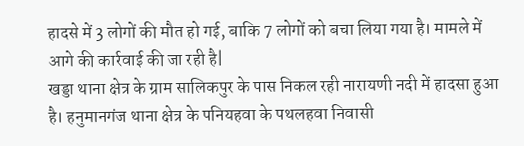हादसे में 3 लोगों की मौत हो गई, बाकि 7 लोगों को बचा लिया गया है। मामले में आगे की कार्रवाई की जा रही है|
खड्डा थाना क्षेत्र के ग्राम सालिकपुर के पास निकल रही नारायणी नदी में हादसा हुआ है। हनुमानगंज थाना क्षेत्र के पनियहवा के पथलहवा निवासी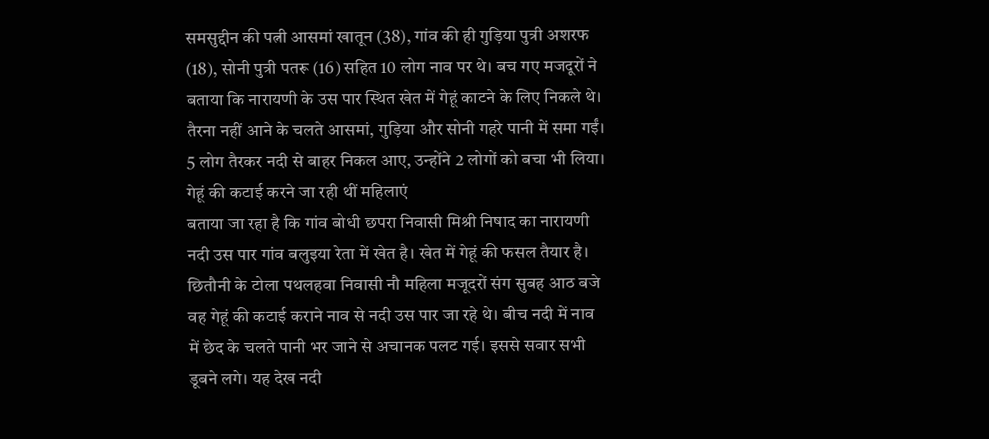समसुद्दीन की पत्नी आसमां खातून (38), गांव की ही गुड़िया पुत्री अशरफ (18), सोनी पुत्री पतरू (16) सहित 10 लोग नाव पर थे। बच गए मजदूरों ने बताया कि नारायणी के उस पार स्थित खेत में गेहूं काटने के लिए निकले थे। तैरना नहीं आने के चलते आसमां, गुड़िया और सोनी गहरे पानी में समा गईं। 5 लोग तैरकर नदी से बाहर निकल आए, उन्होंने 2 लोगों को बचा भी लिया।
गेहूं की कटाई करने जा रही थीं महिलाएं
बताया जा रहा है कि गांव बोधी छपरा निवासी मिश्री निषाद का नारायणी नदी उस पार गांव बलुइया रेता में खेत है। खेत में गेहूं की फसल तैयार है। छितौनी के टोला पथलहवा निवासी नौ महिला मजूदरों संग सुबह आठ बजे वह गेहूं की कटाई कराने नाव से नदी उस पार जा रहे थे। बीच नदी में नाव में छेद के चलते पानी भर जाने से अचानक पलट गई। इससे सवार सभी डूबने लगे। यह देख नदी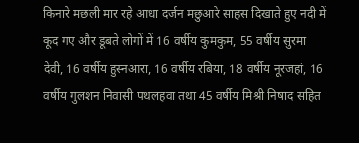किनारे मछली मार रहे आधा दर्जन मछुआरे साहस दिखाते हुए नदी में कूद गए और डूबते लोगों में 16 वर्षीय कुमकुम, 55 वर्षीय सुरमा देवी, 16 वर्षीय हुस्नआरा, 16 वर्षीय रबिया, 18 वर्षीय नूरजहां, 16 वर्षीय गुलशन निवासी पथलहवा तथा 45 वर्षीय मिश्री निषाद सहित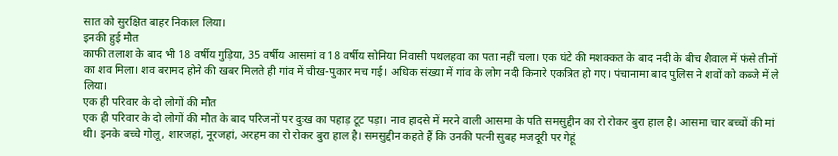सात को सुरक्षित बाहर निकाल लिया।
इनकी हुई मौत
काफी तलाश के बाद भी 18 वर्षीय गुड़िया, 35 वर्षीय आसमां व 18 वर्षीय सोनिया निवासी पथलहवा का पता नहीं चला। एक घंटे की मशक्कत के बाद नदी के बीच शैवाल में फंसे तीनों का शव मिला। शव बरामद होने की खबर मिलते ही गांव में चीख-पुकार मच गई। अधिक संख्या में गांव के लोग नदी किनारे एकत्रित हो गए। पंचानामा बाद पुलिस ने शवों को कब्जे में ले लिया।
एक ही परिवार के दो लोगों की मौत
एक ही परिवार के दो लोगों की मौत के बाद परिजनों पर दुःख का पहाड़ टूट पड़ा। नाव हादसे में मरने वाली आसमा के पति समसुद्दीन का रो रोकर बुरा हाल है। आसमा चार बच्चों की मां थी। इनके बच्चे गोलू, शारजहां, नूरजहां, अरहम का रो रोकर बुरा हाल है। समसुद्दीन कहते हैं कि उनकी पत्नी सुबह मजदूरी पर गेहूं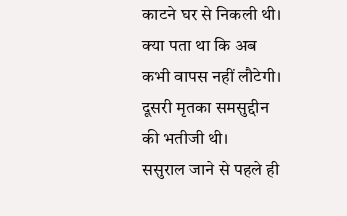काटने घर से निकली थी। क्या पता था कि अब कभी वापस नहीं लौटेगी। दूसरी मृतका समसुद्दीन की भतीजी थी।
ससुराल जाने से पहले ही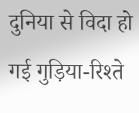दुनिया से विदा हो गई गुड़िया-रिश्ते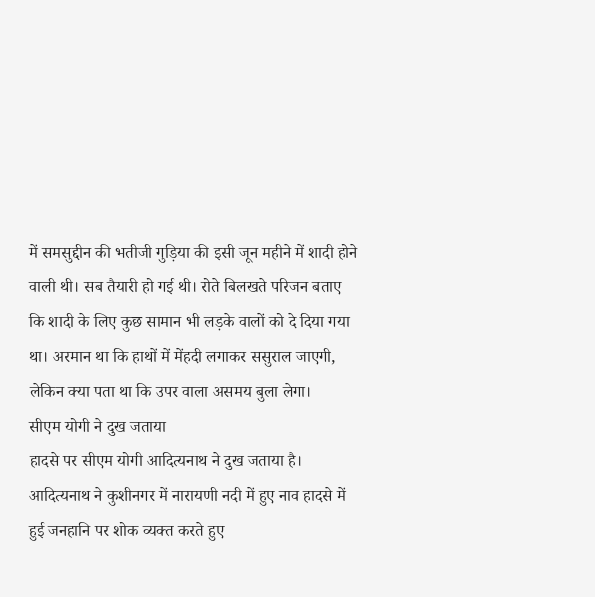में समसुद्दीन की भतीजी गुड़िया की इसी जून महीने में शादी होने वाली थी। सब तैयारी हो गई थी। रोते बिलखते परिजन बताए कि शादी के लिए कुछ सामान भी लड़के वालों को दे दिया गया था। अरमान था कि हाथों में मेंहदी लगाकर ससुराल जाएगी, लेकिन क्या पता था कि उपर वाला असमय बुला लेगा।
सीएम योगी ने दुख जताया
हादसे पर सीएम योगी आदित्यनाथ ने दुख जताया है। आदित्यनाथ ने कुशीनगर में नारायणी नदी में हुए नाव हादसे में हुई जनहानि पर शोक व्यक्त करते हुए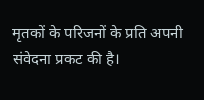मृतकों के परिजनों के प्रति अपनी संवेदना प्रकट की है।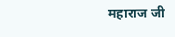महाराज जी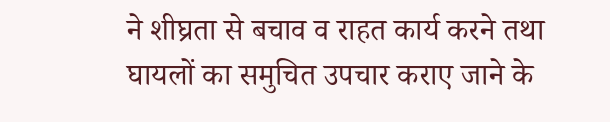ने शीघ्रता से बचाव व राहत कार्य करने तथा घायलों का समुचित उपचार कराए जाने के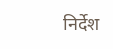निर्देश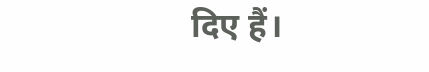दिए हैं।